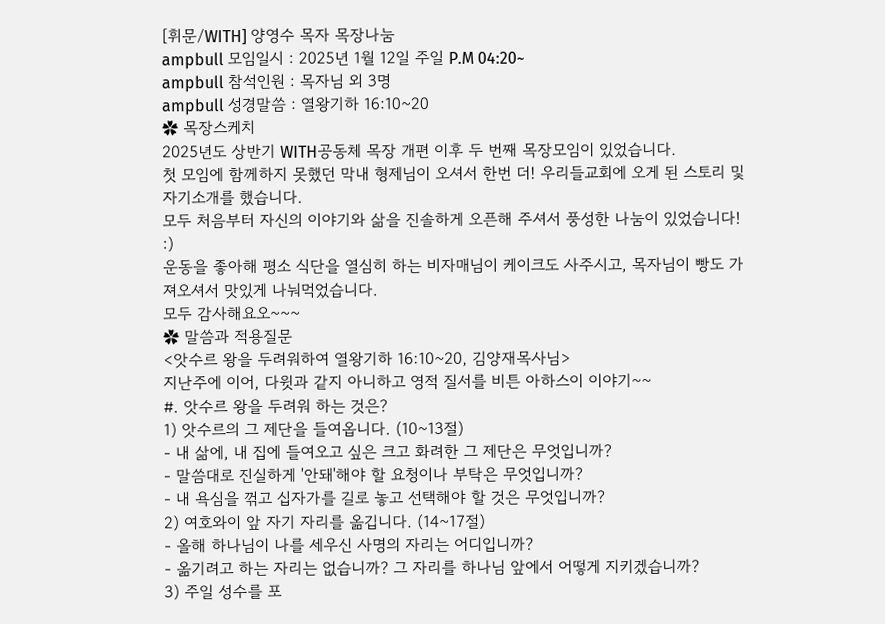[휘문/WITH] 양영수 목자 목장나눔
ampbull 모임일시 : 2025년 1월 12일 주일 P.M 04:20~
ampbull 참석인원 : 목자님 외 3명
ampbull 성경말씀 : 열왕기하 16:10~20
✿ 목장스케치
2025년도 상반기 WITH공동체 목장 개편 이후 두 번째 목장모임이 있었습니다.
첫 모임에 함께하지 못했던 막내 형제님이 오셔서 한번 더! 우리들교회에 오게 된 스토리 및 자기소개를 했습니다.
모두 처음부터 자신의 이야기와 삶을 진솔하게 오픈해 주셔서 풍성한 나눔이 있었습니다! :)
운동을 좋아해 평소 식단을 열심히 하는 비자매님이 케이크도 사주시고, 목자님이 빵도 가져오셔서 맛있게 나눠먹었습니다.
모두 감사해요오~~~
✿ 말씀과 적용질문
<앗수르 왕을 두려워하여 열왕기하 16:10~20, 김양재목사님>
지난주에 이어, 다윗과 같지 아니하고 영적 질서를 비튼 아하스이 이야기~~
#. 앗수르 왕을 두려워 하는 것은?
1) 앗수르의 그 제단을 들여옵니다. (10~13절)
- 내 삶에, 내 집에 들여오고 싶은 크고 화려한 그 제단은 무엇입니까?
- 말씀대로 진실하게 '안돼'해야 할 요청이나 부탁은 무엇입니까?
- 내 욕심을 꺾고 십자가를 길로 놓고 선택해야 할 것은 무엇입니까?
2) 여호와이 앞 자기 자리를 옮깁니다. (14~17절)
- 올해 하나님이 나를 세우신 사명의 자리는 어디입니까?
- 옮기려고 하는 자리는 없습니까? 그 자리를 하나님 앞에서 어떻게 지키겠습니까?
3) 주일 성수를 포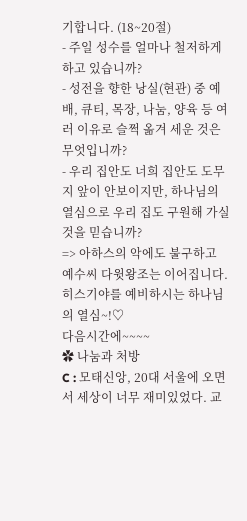기합니다. (18~20절)
- 주일 성수를 얼마나 철저하게 하고 있습니까?
- 성전을 향한 낭실(현관) 중 예배, 큐티, 목장, 나눔, 양육 등 여러 이유로 슬쩍 옮겨 세운 것은 무엇입니까?
- 우리 집안도 너희 집안도 도무지 앞이 안보이지만, 하나님의 열심으로 우리 집도 구원해 가실 것을 믿습니까?
=> 아하스의 악에도 불구하고 예수씨 다윗왕조는 이어집니다. 히스기야를 예비하시는 하나님의 열심~!♡
다음시간에~~~~
✿ 나눔과 처방
C : 모태신앙, 20대 서울에 오면서 세상이 너무 재미있었다. 교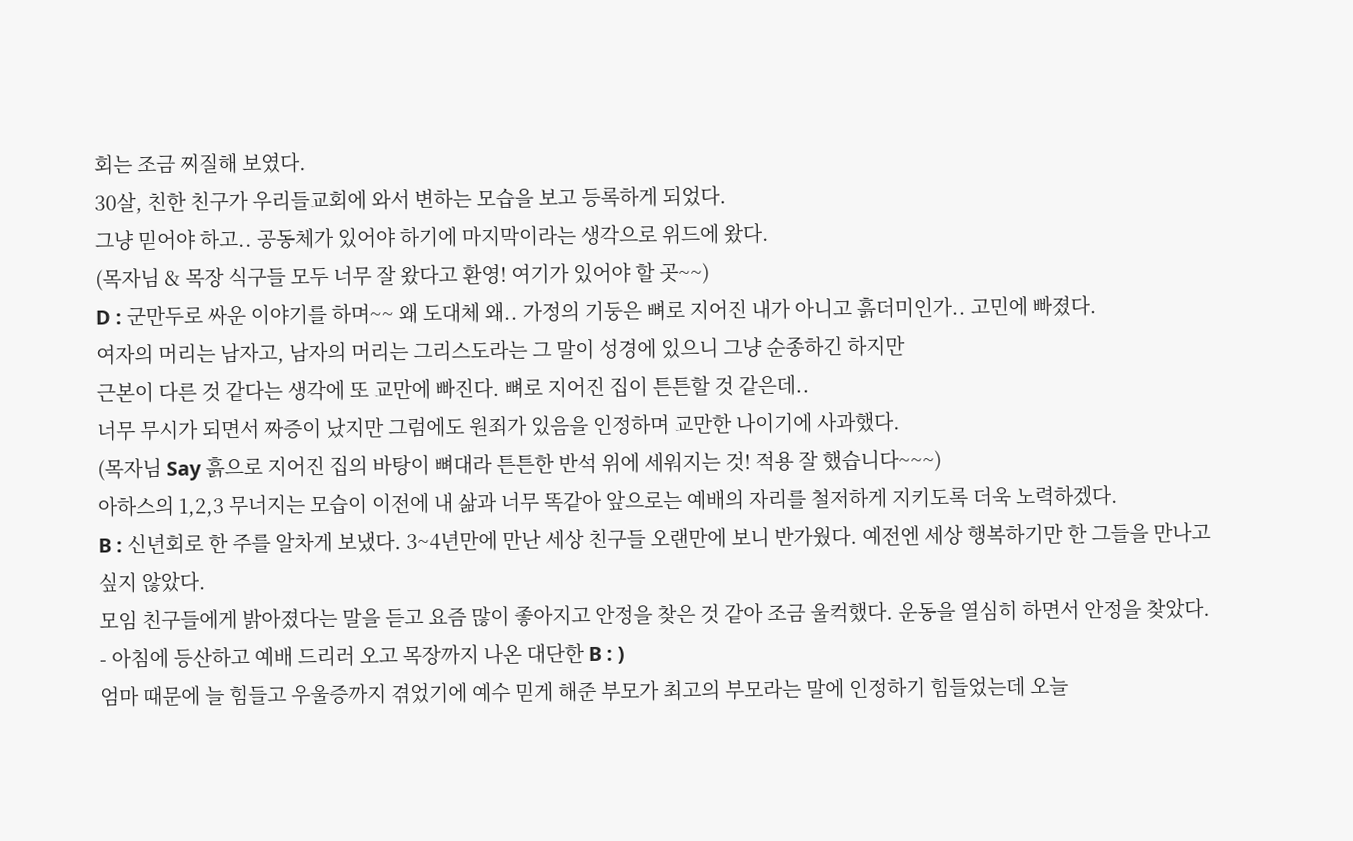회는 조금 찌질해 보였다.
30살, 친한 친구가 우리들교회에 와서 변하는 모습을 보고 등록하게 되었다.
그냥 믿어야 하고.. 공동체가 있어야 하기에 마지막이라는 생각으로 위드에 왔다.
(목자님 & 목장 식구들 모두 너무 잘 왔다고 환영! 여기가 있어야 할 곳~~)
D : 군만두로 싸운 이야기를 하며~~ 왜 도대체 왜.. 가정의 기둥은 뼈로 지어진 내가 아니고 흙더미인가.. 고민에 빠졌다.
여자의 머리는 남자고, 남자의 머리는 그리스도라는 그 말이 성경에 있으니 그냥 순종하긴 하지만
근본이 다른 것 같다는 생각에 또 교만에 빠진다. 뼈로 지어진 집이 튼튼할 것 같은데..
너무 무시가 되면서 짜증이 났지만 그럼에도 원죄가 있음을 인정하며 교만한 나이기에 사과했다.
(목자님 Say 흙으로 지어진 집의 바탕이 뼈대라 튼튼한 반석 위에 세워지는 것! 적용 잘 했습니다~~~)
아하스의 1,2,3 무너지는 모습이 이전에 내 삶과 너무 똑같아 앞으로는 예배의 자리를 철저하게 지키도록 더욱 노력하겠다.
B : 신년회로 한 주를 알차게 보냈다. 3~4년만에 만난 세상 친구들 오랜만에 보니 반가웠다. 예전엔 세상 행복하기만 한 그들을 만나고 싶지 않았다.
모임 친구들에게 밝아졌다는 말을 듣고 요즘 많이 좋아지고 안정을 찾은 것 같아 조금 울컥했다. 운동을 열심히 하면서 안정을 찾았다.
- 아침에 등산하고 예배 드리러 오고 목장까지 나온 대단한 B : )
엄마 때문에 늘 힘들고 우울증까지 겪었기에 예수 믿게 해준 부모가 최고의 부모라는 말에 인정하기 힘들었는데 오늘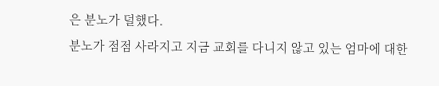은 분노가 덜했다.
분노가 점점 사라지고 지금 교회를 다니지 않고 있는 엄마에 대한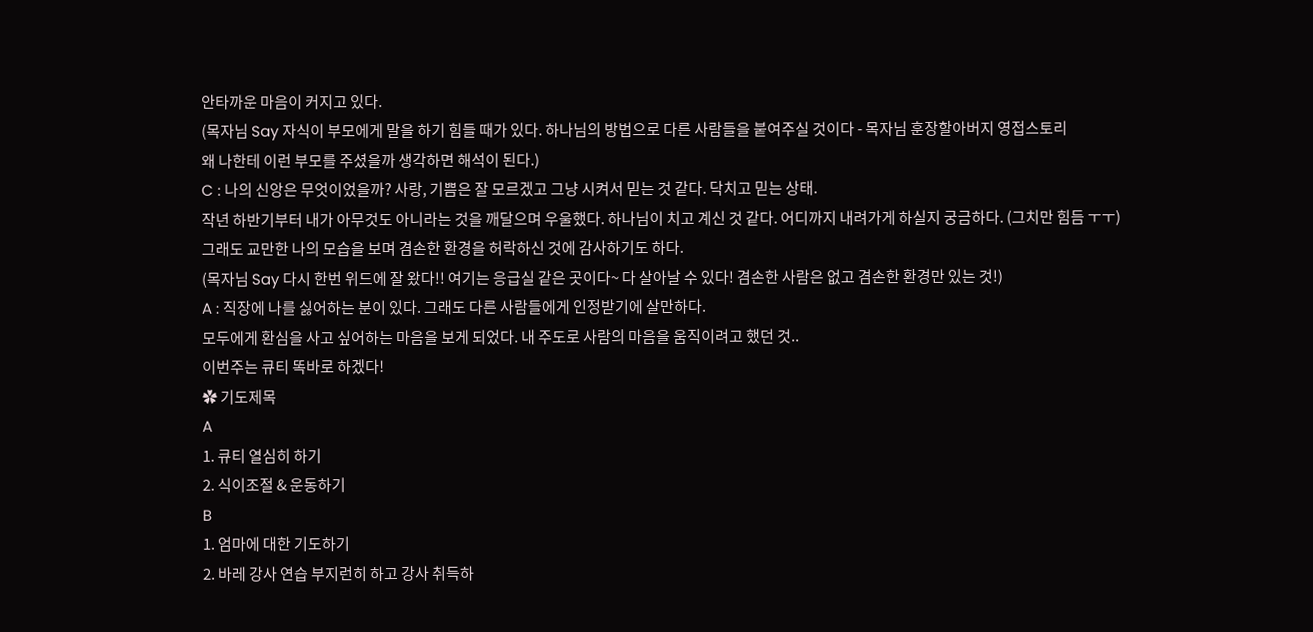안타까운 마음이 커지고 있다.
(목자님 Say 자식이 부모에게 말을 하기 힘들 때가 있다. 하나님의 방법으로 다른 사람들을 붙여주실 것이다 - 목자님 훈장할아버지 영접스토리
왜 나한테 이런 부모를 주셨을까 생각하면 해석이 된다.)
C : 나의 신앙은 무엇이었을까? 사랑, 기쁨은 잘 모르겠고 그냥 시켜서 믿는 것 같다. 닥치고 믿는 상태.
작년 하반기부터 내가 아무것도 아니라는 것을 깨달으며 우울했다. 하나님이 치고 계신 것 같다. 어디까지 내려가게 하실지 궁금하다. (그치만 힘듬 ㅜㅜ)
그래도 교만한 나의 모습을 보며 겸손한 환경을 허락하신 것에 감사하기도 하다.
(목자님 Say 다시 한번 위드에 잘 왔다!! 여기는 응급실 같은 곳이다~ 다 살아날 수 있다! 겸손한 사람은 없고 겸손한 환경만 있는 것!)
A : 직장에 나를 싫어하는 분이 있다. 그래도 다른 사람들에게 인정받기에 살만하다.
모두에게 환심을 사고 싶어하는 마음을 보게 되었다. 내 주도로 사람의 마음을 움직이려고 했던 것..
이번주는 큐티 똑바로 하겠다!
✿ 기도제목
A
1. 큐티 열심히 하기
2. 식이조절 & 운동하기
B
1. 엄마에 대한 기도하기
2. 바레 강사 연습 부지런히 하고 강사 취득하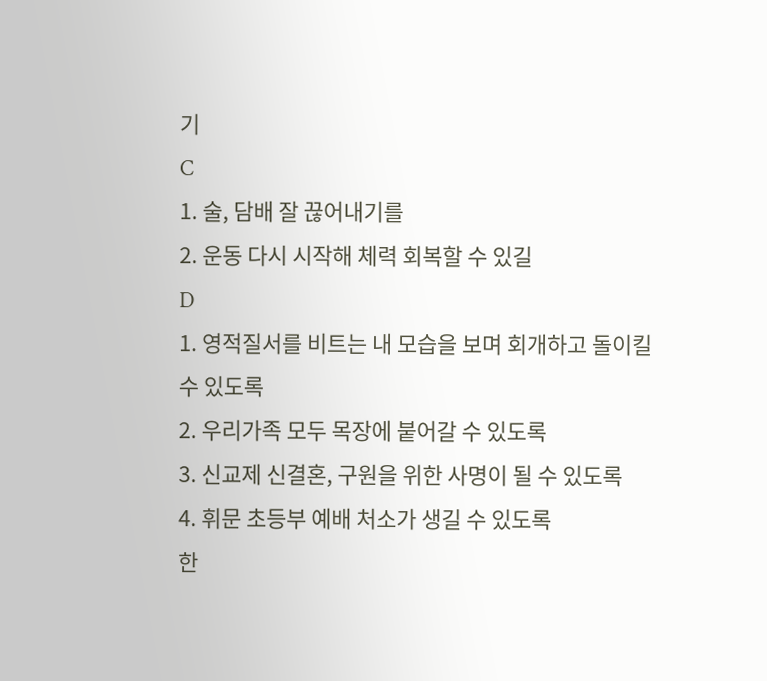기
C
1. 술, 담배 잘 끊어내기를
2. 운동 다시 시작해 체력 회복할 수 있길
D
1. 영적질서를 비트는 내 모습을 보며 회개하고 돌이킬 수 있도록
2. 우리가족 모두 목장에 붙어갈 수 있도록
3. 신교제 신결혼, 구원을 위한 사명이 될 수 있도록
4. 휘문 초등부 예배 처소가 생길 수 있도록
한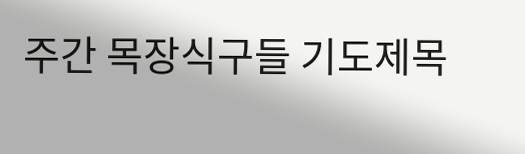주간 목장식구들 기도제목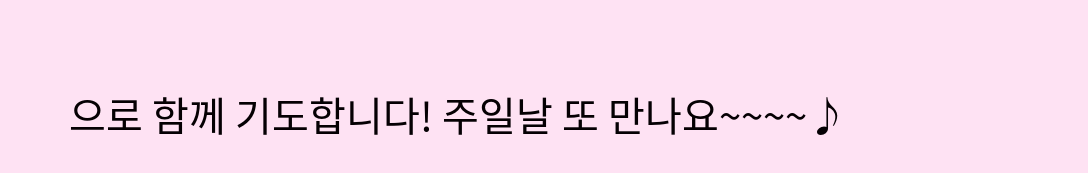으로 함께 기도합니다! 주일날 또 만나요~~~~♪